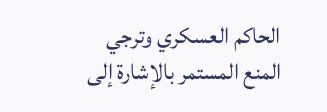الحاكم العسكري وترجي المنع المستمر بالإشارة إلى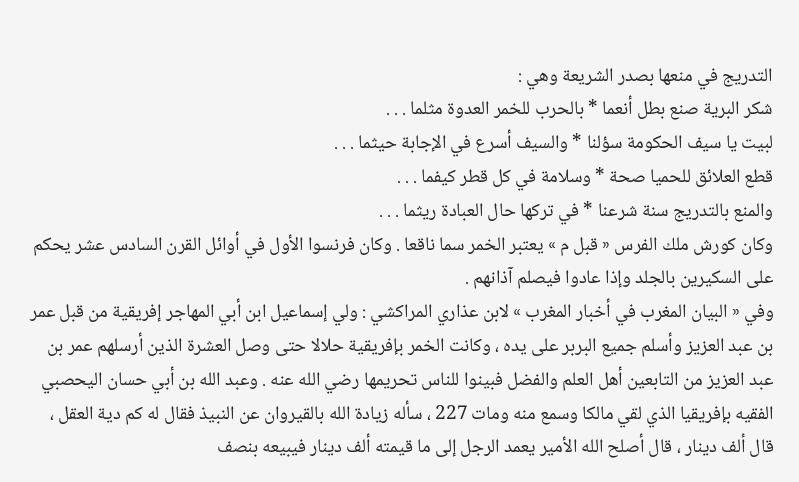التدريج في منعها بصدر الشريعة وهي :
شكر البرية صنع بطل أنعما * بالحرب للخمر العدوة مثلما . . .
لبيت يا سيف الحكومة سؤلنا * والسيف أسرع في الإجابة حيثما . . .
قطع العلائق للحميا صحة * وسلامة في كل قطر كيفما . . .
والمنع بالتدريج سنة شرعنا * في تركها حال العبادة ريثما . . .
وكان كورش ملك الفرس « قبل م » يعتبر الخمر سما ناقعا . وكان فرنسوا الأول في أوائل القرن السادس عشر يحكم على السكيرين بالجلد وإذا عادوا فيصلم آذانهم .
وفي « البيان المغرب في أخبار المغرب » لابن عذاري المراكشي : ولي إسماعيل ابن أبي المهاجر إفريقية من قبل عمر بن عبد العزيز وأسلم جميع البربر على يده ، وكانت الخمر بإفريقية حلالا حتى وصل العشرة الذين أرسلهم عمر بن عبد العزيز من التابعين أهل العلم والفضل فبينوا للناس تحريمها رضي الله عنه . وعبد الله بن أبي حسان اليحصبي الفقيه بإفريقيا الذي لقي مالكا وسمع منه ومات 227 ، سأله زيادة الله بالقيروان عن النبيذ فقال له كم دية العقل ، قال ألف دينار ، قال أصلح الله الأمير يعمد الرجل إلى ما قيمته ألف دينار فيبيعه بنصف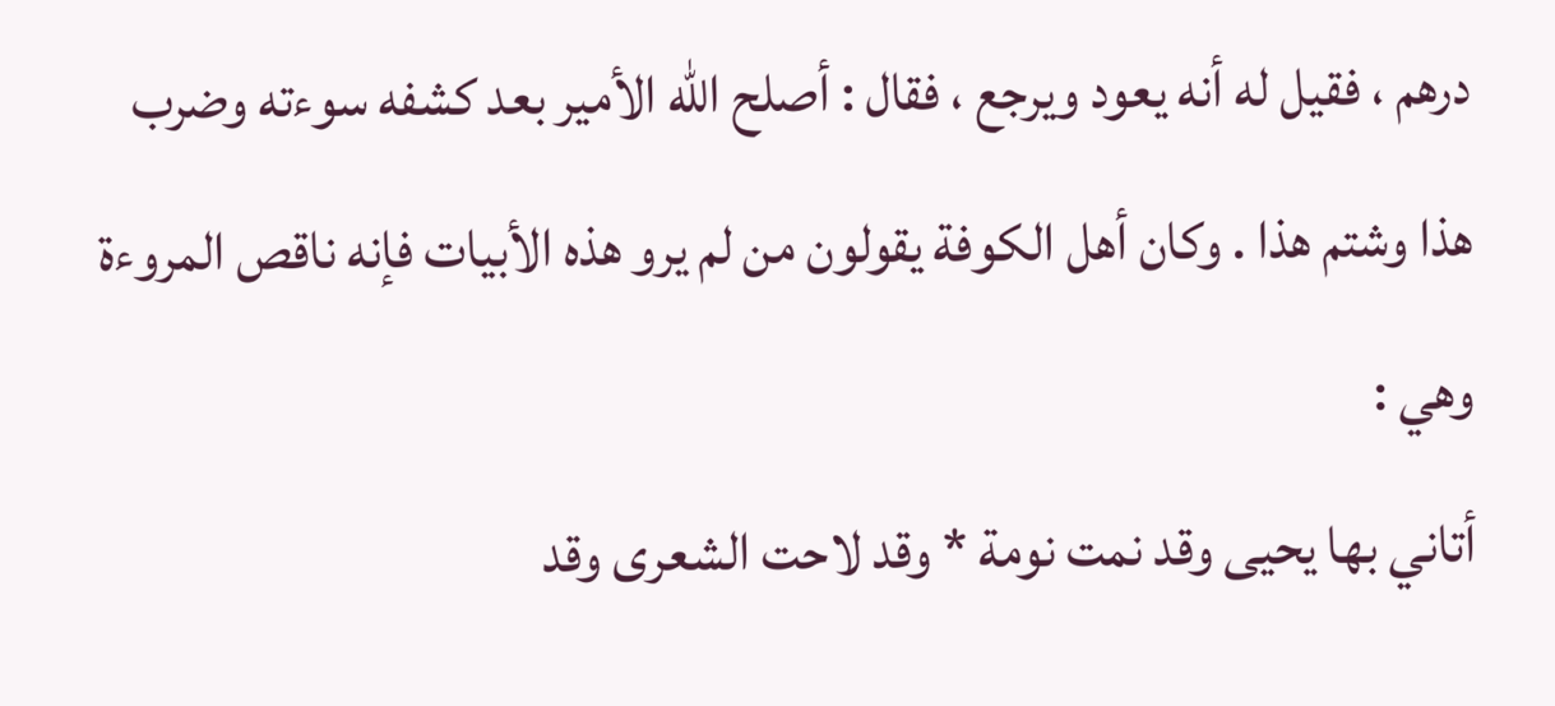درهم ، فقيل له أنه يعود ويرجع ، فقال : أصلح الله الأمير بعد كشفه سوءته وضرب هذا وشتم هذا . وكان أهل الكوفة يقولون من لم يرو هذه الأبيات فإنه ناقص المروءة وهي :
أتاني بها يحيى وقد نمت نومة * وقد لاحت الشعرى وقد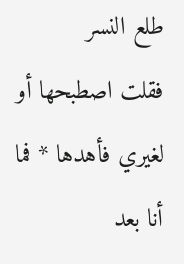طلع النسر
فقلت اصطبحها أو لغيري فأهدها * فما أنا بعد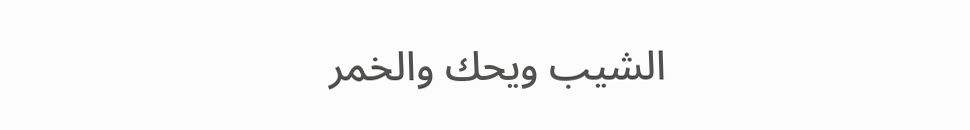الشيب ويحك والخمر